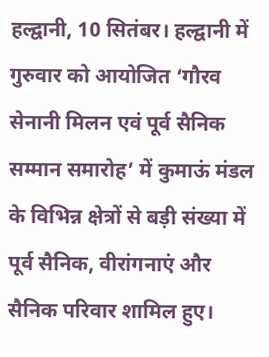हल्द्वानी, 10 सितंबर। हल्द्वानी में गुरुवार को आयोजित ‘गौरव सेनानी मिलन एवं पूर्व सैनिक सम्मान समारोह’ में कुमाऊं मंडल के विभिन्न क्षेत्रों से बड़ी संख्या में पूर्व सैनिक, वीरांगनाएं और सैनिक परिवार शामिल हुए।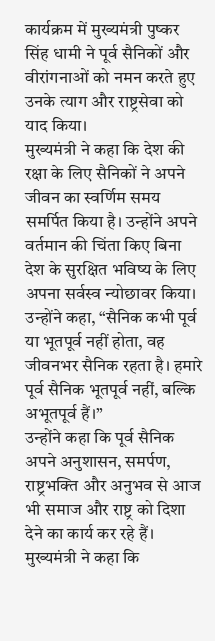कार्यक्रम में मुख्यमंत्री पुष्कर सिंह धामी ने पूर्व सैनिकों और वीरांगनाओं को नमन करते हुए उनके त्याग और राष्ट्रसेवा को याद किया।
मुख्यमंत्री ने कहा कि देश की रक्षा के लिए सैनिकों ने अपने जीवन का स्वर्णिम समय समर्पित किया है। उन्होंने अपने वर्तमान की चिंता किए बिना देश के सुरक्षित भविष्य के लिए अपना सर्वस्व न्योछावर किया। उन्होंने कहा, “सैनिक कभी पूर्व या भूतपूर्व नहीं होता, वह जीवनभर सैनिक रहता है। हमारे पूर्व सैनिक भूतपूर्व नहीं, बल्कि अभूतपूर्व हैं।”
उन्होंने कहा कि पूर्व सैनिक अपने अनुशासन, समर्पण, राष्ट्रभक्ति और अनुभव से आज भी समाज और राष्ट्र को दिशा देने का कार्य कर रहे हैं। मुख्यमंत्री ने कहा कि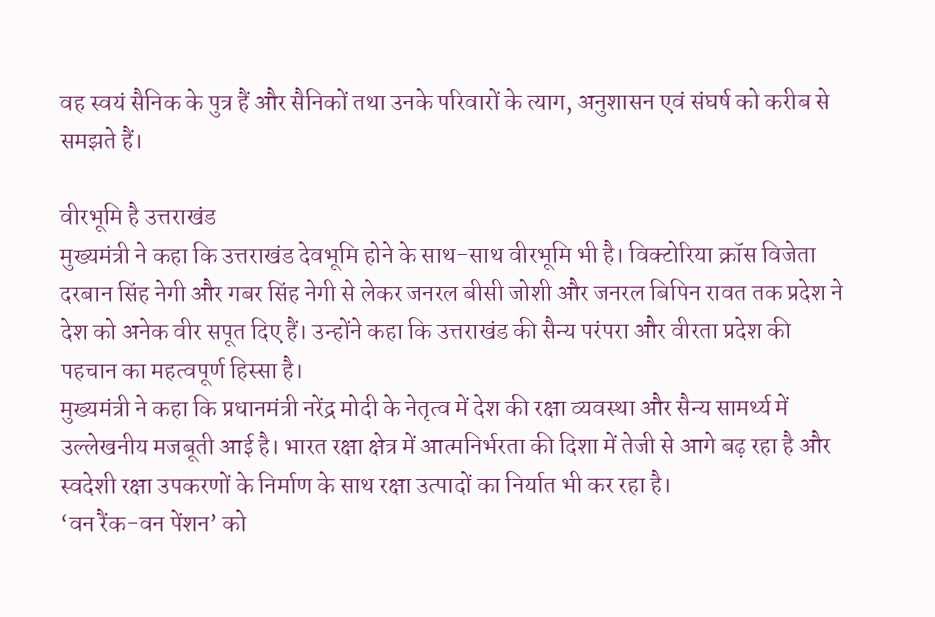वह स्वयं सैनिक के पुत्र हैं और सैनिकों तथा उनके परिवारों के त्याग, अनुशासन एवं संघर्ष को करीब से समझते हैं।

वीरभूमि है उत्तराखंड
मुख्यमंत्री ने कहा कि उत्तराखंड देवभूमि होने के साथ-साथ वीरभूमि भी है। विक्टोरिया क्रॉस विजेता दरबान सिंह नेगी और गबर सिंह नेगी से लेकर जनरल बीसी जोशी और जनरल बिपिन रावत तक प्रदेश ने देश को अनेक वीर सपूत दिए हैं। उन्होंने कहा कि उत्तराखंड की सैन्य परंपरा और वीरता प्रदेश की पहचान का महत्वपूर्ण हिस्सा है।
मुख्यमंत्री ने कहा कि प्रधानमंत्री नरेंद्र मोदी के नेतृत्व में देश की रक्षा व्यवस्था और सैन्य सामर्थ्य में उल्लेखनीय मजबूती आई है। भारत रक्षा क्षेत्र में आत्मनिर्भरता की दिशा में तेजी से आगे बढ़ रहा है और स्वदेशी रक्षा उपकरणों के निर्माण के साथ रक्षा उत्पादों का निर्यात भी कर रहा है।
‘वन रैंक-वन पेंशन’ को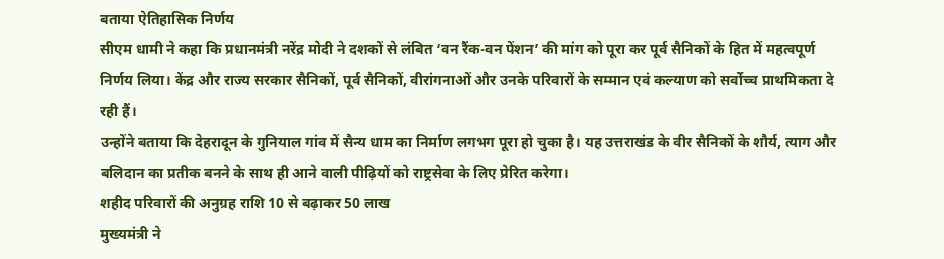बताया ऐतिहासिक निर्णय
सीएम धामी ने कहा कि प्रधानमंत्री नरेंद्र मोदी ने दशकों से लंबित ‘वन रैंक-वन पेंशन’ की मांग को पूरा कर पूर्व सैनिकों के हित में महत्वपूर्ण निर्णय लिया। केंद्र और राज्य सरकार सैनिकों, पूर्व सैनिकों, वीरांगनाओं और उनके परिवारों के सम्मान एवं कल्याण को सर्वोच्च प्राथमिकता दे रही हैं।
उन्होंने बताया कि देहरादून के गुनियाल गांव में सैन्य धाम का निर्माण लगभग पूरा हो चुका है। यह उत्तराखंड के वीर सैनिकों के शौर्य, त्याग और बलिदान का प्रतीक बनने के साथ ही आने वाली पीढ़ियों को राष्ट्रसेवा के लिए प्रेरित करेगा।
शहीद परिवारों की अनुग्रह राशि 10 से बढ़ाकर 50 लाख
मुख्यमंत्री ने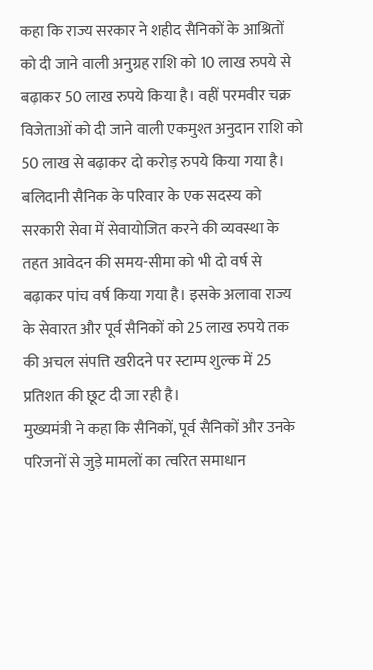कहा कि राज्य सरकार ने शहीद सैनिकों के आश्रितों को दी जाने वाली अनुग्रह राशि को 10 लाख रुपये से बढ़ाकर 50 लाख रुपये किया है। वहीं परमवीर चक्र विजेताओं को दी जाने वाली एकमुश्त अनुदान राशि को 50 लाख से बढ़ाकर दो करोड़ रुपये किया गया है।
बलिदानी सैनिक के परिवार के एक सदस्य को सरकारी सेवा में सेवायोजित करने की व्यवस्था के तहत आवेदन की समय-सीमा को भी दो वर्ष से बढ़ाकर पांच वर्ष किया गया है। इसके अलावा राज्य के सेवारत और पूर्व सैनिकों को 25 लाख रुपये तक की अचल संपत्ति खरीदने पर स्टाम्प शुल्क में 25 प्रतिशत की छूट दी जा रही है।
मुख्यमंत्री ने कहा कि सैनिकों, पूर्व सैनिकों और उनके परिजनों से जुड़े मामलों का त्वरित समाधान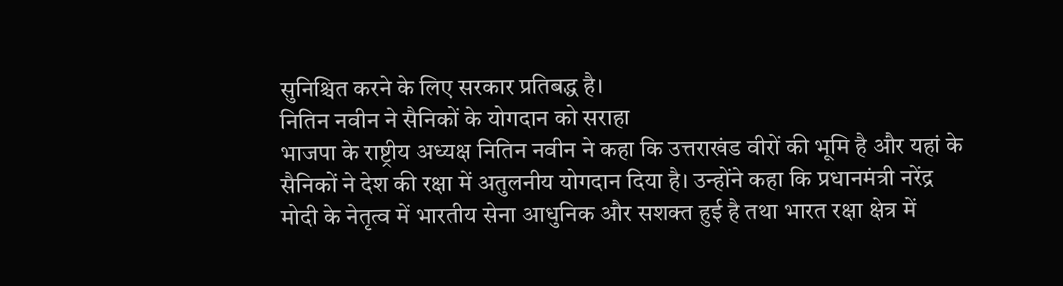सुनिश्चित करने के लिए सरकार प्रतिबद्ध है।
नितिन नवीन ने सैनिकों के योगदान को सराहा
भाजपा के राष्ट्रीय अध्यक्ष नितिन नवीन ने कहा कि उत्तराखंड वीरों की भूमि है और यहां के सैनिकों ने देश की रक्षा में अतुलनीय योगदान दिया है। उन्होंने कहा कि प्रधानमंत्री नरेंद्र मोदी के नेतृत्व में भारतीय सेना आधुनिक और सशक्त हुई है तथा भारत रक्षा क्षेत्र में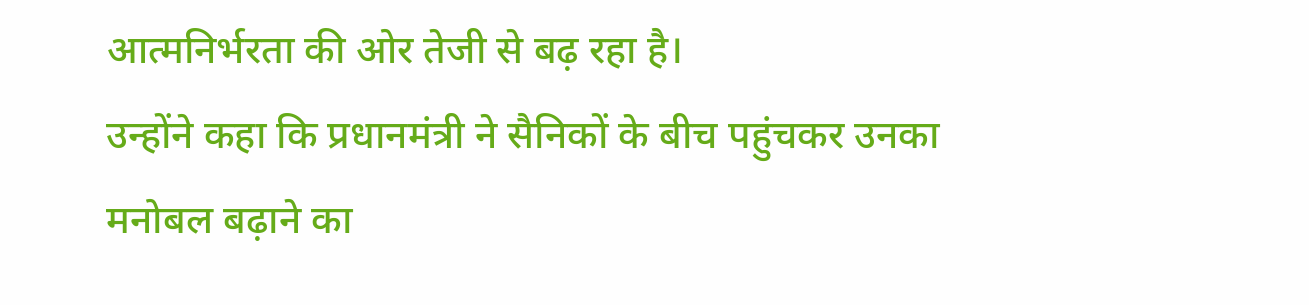आत्मनिर्भरता की ओर तेजी से बढ़ रहा है।
उन्होंने कहा कि प्रधानमंत्री ने सैनिकों के बीच पहुंचकर उनका मनोबल बढ़ाने का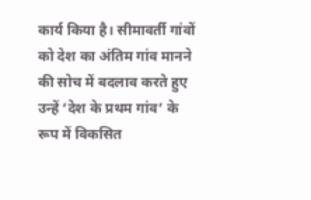कार्य किया है। सीमावर्ती गांवों को देश का अंतिम गांव मानने की सोच में बदलाव करते हुए उन्हें ‘देश के प्रथम गांव’ के रूप में विकसित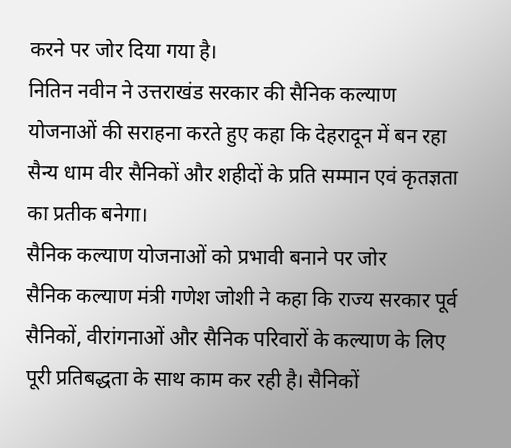करने पर जोर दिया गया है।
नितिन नवीन ने उत्तराखंड सरकार की सैनिक कल्याण योजनाओं की सराहना करते हुए कहा कि देहरादून में बन रहा सैन्य धाम वीर सैनिकों और शहीदों के प्रति सम्मान एवं कृतज्ञता का प्रतीक बनेगा।
सैनिक कल्याण योजनाओं को प्रभावी बनाने पर जोर
सैनिक कल्याण मंत्री गणेश जोशी ने कहा कि राज्य सरकार पूर्व सैनिकों, वीरांगनाओं और सैनिक परिवारों के कल्याण के लिए पूरी प्रतिबद्धता के साथ काम कर रही है। सैनिकों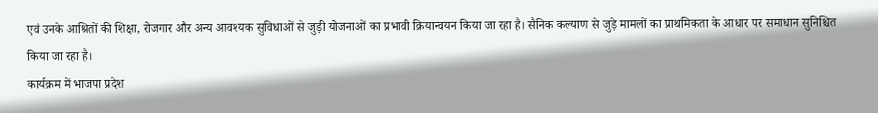एवं उनके आश्रितों की शिक्षा, रोजगार और अन्य आवश्यक सुविधाओं से जुड़ी योजनाओं का प्रभावी क्रियान्वयन किया जा रहा है। सैनिक कल्याण से जुड़े मामलों का प्राथमिकता के आधार पर समाधान सुनिश्चित किया जा रहा है।
कार्यक्रम में भाजपा प्रदेश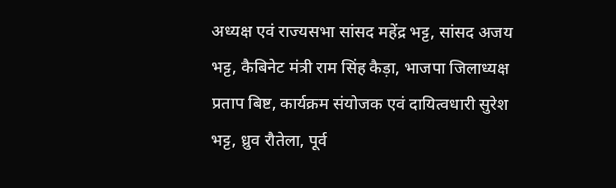अध्यक्ष एवं राज्यसभा सांसद महेंद्र भट्ट, सांसद अजय भट्ट, कैबिनेट मंत्री राम सिंह कैड़ा, भाजपा जिलाध्यक्ष प्रताप बिष्ट, कार्यक्रम संयोजक एवं दायित्वधारी सुरेश भट्ट, ध्रुव रौतेला, पूर्व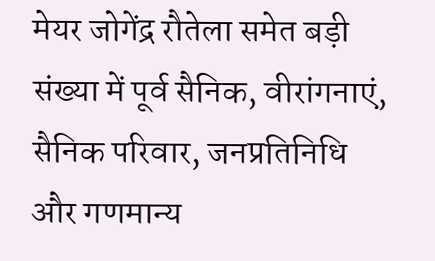मेयर जोगेंद्र रौतेला समेत बड़ी संख्या में पूर्व सैनिक, वीरांगनाएं, सैनिक परिवार, जनप्रतिनिधि और गणमान्य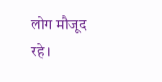लोग मौजूद रहे।